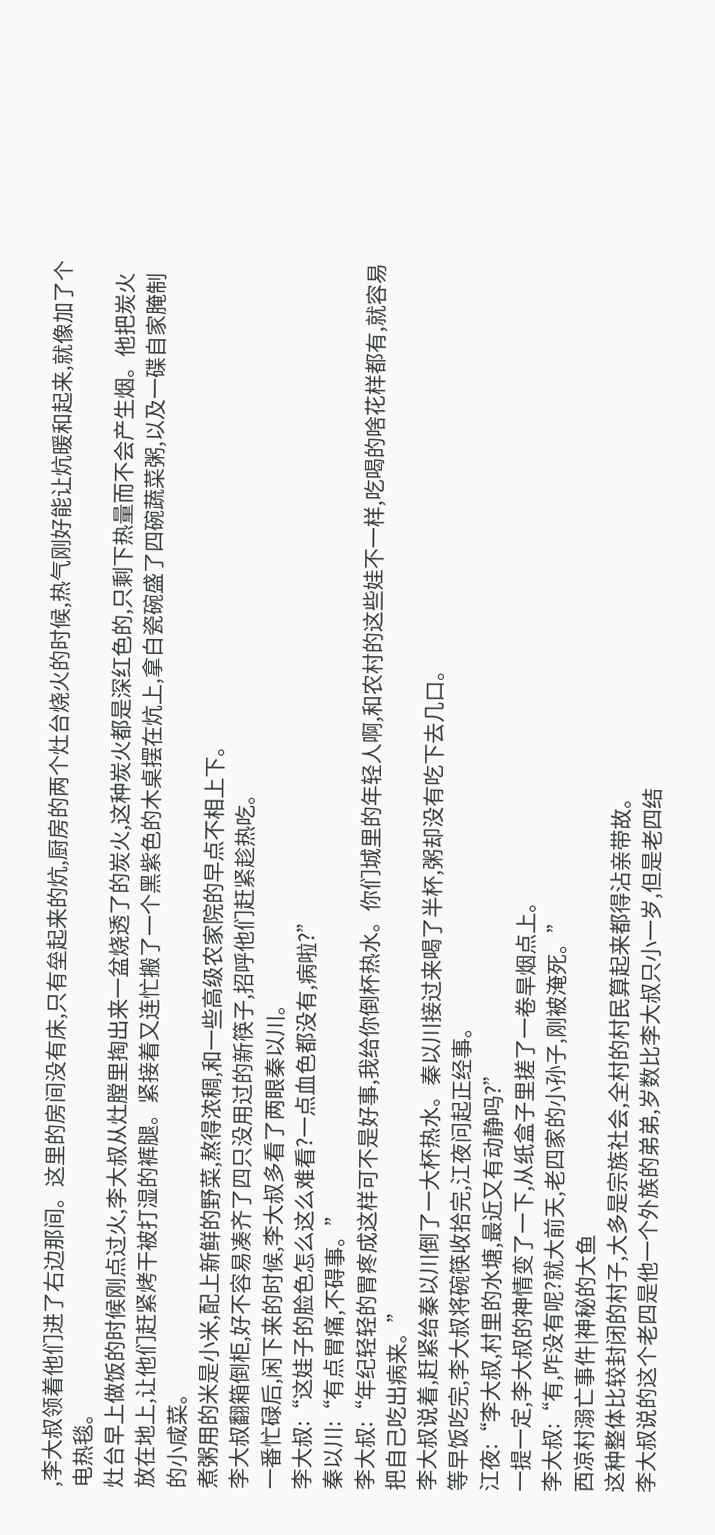,李大叔领着他们进了右边那间。这里的房间没有床,只有垒起来的炕,厨房的两个灶台烧火的时候,热气刚好能让炕暖和起来,就像加了个电热毯。
灶台早上做饭的时候刚点过火,李大叔从灶膛里掏出来一盆烧透了的炭火,这种炭火都是深红色的,只剩下热量而不会产生烟。他把炭火放在地上,让他们赶紧烤干被打湿的裤腿。紧接着又连忙搬了一个黑紫色的木桌摆在炕上,拿白瓷碗盛了四碗蔬菜粥,以及一碟自家腌制的小咸菜。
煮粥用的米是小米,配上新鲜的野菜,熬得浓稠,和一些高级农家院的早点不相上下。
李大叔翻箱倒柜,好不容易凑齐了四只没用过的新筷子,招呼他们赶紧趁热吃。
一番忙碌后,闲下来的时候,李大叔多看了两眼秦以川。
李大叔:“这娃子的脸色怎么这么难看?一点血色都没有,病啦?”
秦以川:“有点胃痛,不碍事。”
李大叔:“年纪轻轻的胃疼成这样可不是好事,我给你倒杯热水。你们城里的年轻人啊,和农村的这些娃不一样,吃喝的啥花样都有,就容易把自己吃出病来。”
李大叔说着,赶紧给秦以川倒了一大杯热水。秦以川接过来喝了半杯,粥却没有吃下去几口。
等早饭吃完,李大叔将碗筷收拾完,江夜问起正经事。
江夜:“李大叔,村里的水塘,最近又有动静吗?”
一提一定,李大叔的神情变了一下,从纸盒子里搓了一卷旱烟点上。
李大叔:“有,咋没有呢?就大前天,老四家的小孙子,刚被淹死。”
西凉村溺亡事件|神秘的大鱼
这种整体比较封闭的村子,大多是宗族社会,全村的村民算起来都得沾亲带故。
李大叔说的这个老四是他一个外族的弟弟,岁数比李大叔只小一岁,但是老四结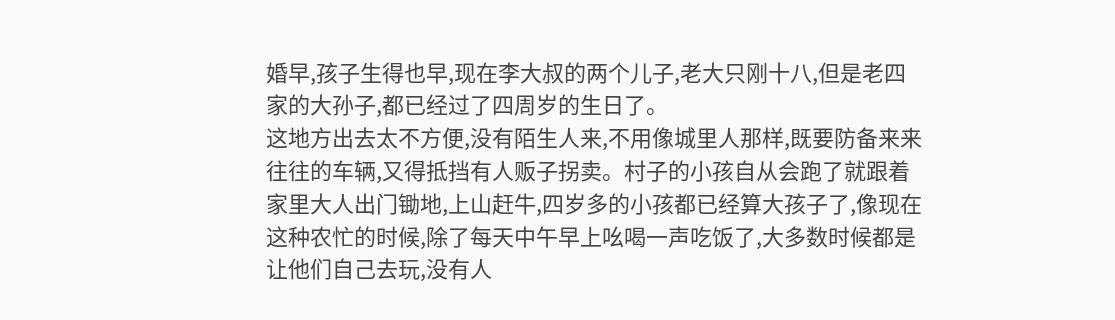婚早,孩子生得也早,现在李大叔的两个儿子,老大只刚十八,但是老四家的大孙子,都已经过了四周岁的生日了。
这地方出去太不方便,没有陌生人来,不用像城里人那样,既要防备来来往往的车辆,又得抵挡有人贩子拐卖。村子的小孩自从会跑了就跟着家里大人出门锄地,上山赶牛,四岁多的小孩都已经算大孩子了,像现在这种农忙的时候,除了每天中午早上吆喝一声吃饭了,大多数时候都是让他们自己去玩,没有人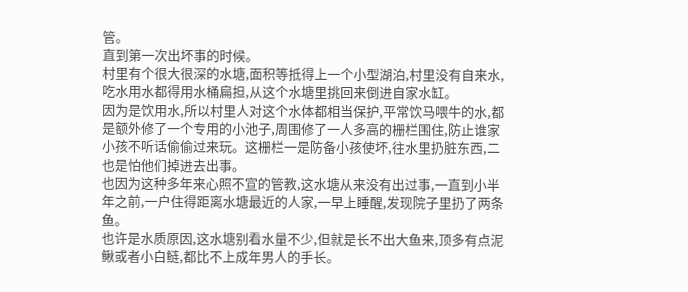管。
直到第一次出坏事的时候。
村里有个很大很深的水塘,面积等抵得上一个小型湖泊,村里没有自来水,吃水用水都得用水桶扁担,从这个水塘里挑回来倒进自家水缸。
因为是饮用水,所以村里人对这个水体都相当保护,平常饮马喂牛的水,都是额外修了一个专用的小池子,周围修了一人多高的栅栏围住,防止谁家小孩不听话偷偷过来玩。这栅栏一是防备小孩使坏,往水里扔脏东西,二也是怕他们掉进去出事。
也因为这种多年来心照不宣的管教,这水塘从来没有出过事,一直到小半年之前,一户住得距离水塘最近的人家,一早上睡醒,发现院子里扔了两条鱼。
也许是水质原因,这水塘别看水量不少,但就是长不出大鱼来,顶多有点泥鳅或者小白鲢,都比不上成年男人的手长。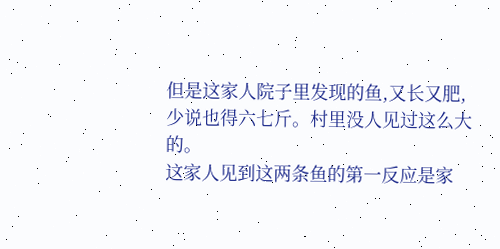但是这家人院子里发现的鱼,又长又肥,少说也得六七斤。村里没人见过这么大的。
这家人见到这两条鱼的第一反应是家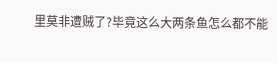里莫非遭贼了?毕竟这么大两条鱼怎么都不能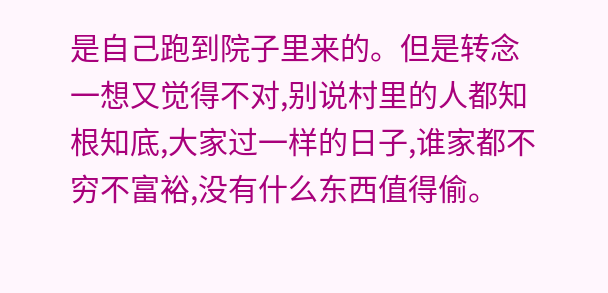是自己跑到院子里来的。但是转念一想又觉得不对,别说村里的人都知根知底,大家过一样的日子,谁家都不穷不富裕,没有什么东西值得偷。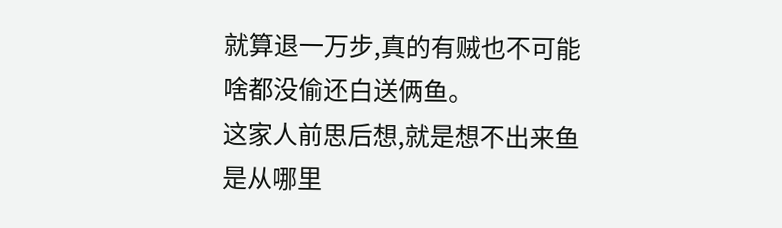就算退一万步,真的有贼也不可能啥都没偷还白送俩鱼。
这家人前思后想,就是想不出来鱼是从哪里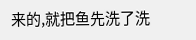来的,就把鱼先洗了洗